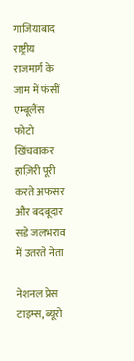गाजियाबाद
राष्ट्रीय राजमार्ग के जाम में फंसीं एम्बूलैंस
फोटो खिंचवाकर हाज़िरी पूरी करते अफसर और बदबूदार सडे जलभराव में उतरते नेता

नेशनल प्रेस टाइम्स, ब्यूरो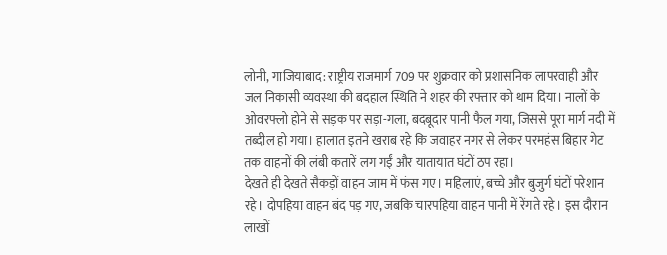लोनी, गाजियाबाद: राष्ट्रीय राजमार्ग 709 पर शुक्रवार को प्रशासनिक लापरवाही और जल निकासी व्यवस्था की बदहाल स्थिति ने शहर की रफ्तार को थाम दिया। नालों के ओवरफ्लो होने से सड़क पर सड़ा-गला, बदबूदार पानी फैल गया, जिससे पूरा मार्ग नदी में तब्दील हो गया। हालात इतने खराब रहे कि जवाहर नगर से लेकर परमहंस बिहार गेट तक वाहनों की लंबी कतारें लग गईं और यातायात घंटों ठप रहा।
देखते ही देखते सैकड़ों वाहन जाम में फंस गए। महिलाएं, बच्चे और बुजुर्ग घंटों परेशान रहे। दोपहिया वाहन बंद पड़ गए, जबकि चारपहिया वाहन पानी में रेंगते रहे। इस दौरान लाखों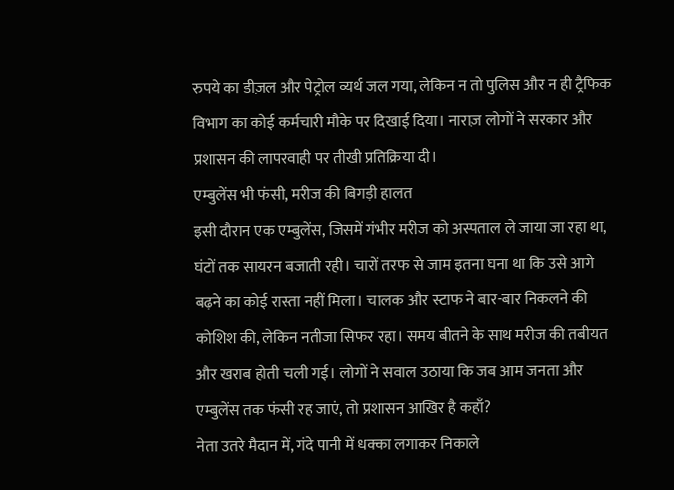रुपये का डीज़ल और पेट्रोल व्यर्थ जल गया, लेकिन न तो पुलिस और न ही ट्रैफिक विभाग का कोई कर्मचारी मौके पर दिखाई दिया। नाराज़ लोगों ने सरकार और प्रशासन की लापरवाही पर तीखी प्रतिक्रिया दी।
एम्बुलेंस भी फंसी, मरीज की बिगड़ी हालत
इसी दौरान एक एम्बुलेंस, जिसमें गंभीर मरीज को अस्पताल ले जाया जा रहा था, घंटों तक सायरन बजाती रही। चारों तरफ से जाम इतना घना था कि उसे आगे बढ़ने का कोई रास्ता नहीं मिला। चालक और स्टाफ ने बार-बार निकलने की कोशिश की, लेकिन नतीजा सिफर रहा। समय बीतने के साथ मरीज की तबीयत और खराब होती चली गई। लोगों ने सवाल उठाया कि जब आम जनता और एम्बुलेंस तक फंसी रह जाएं, तो प्रशासन आखिर है कहाँ?
नेता उतरे मैदान में, गंदे पानी में धक्का लगाकर निकाले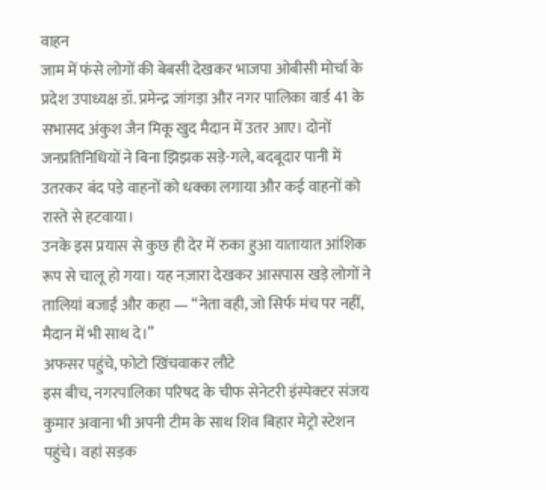वाहन
जाम में फंसे लोगों की बेबसी देखकर भाजपा ओबीसी मोर्चा के प्रदेश उपाध्यक्ष डॉ. प्रमेन्द्र जांगड़ा और नगर पालिका वार्ड 41 के सभासद अंकुश जैन मिकू खुद मैदान में उतर आए। दोनों जनप्रतिनिधियों ने बिना झिझक सड़े-गले, बदबूदार पानी में उतरकर बंद पड़े वाहनों को धक्का लगाया और कई वाहनों को रास्ते से हटवाया।
उनके इस प्रयास से कुछ ही देर में रुका हुआ यातायात आंशिक रूप से चालू हो गया। यह नज़ारा देखकर आसपास खड़े लोगों ने तालियां बजाईं और कहा — “नेता वही, जो सिर्फ मंच पर नहीं, मैदान में भी साथ दे।”
अफसर पहुंचे, फोटो खिंचवाकर लौटे
इस बीच, नगरपालिका परिषद के चीफ सेनेटरी इंस्पेक्टर संजय कुमार अवाना भी अपनी टीम के साथ शिव बिहार मेट्रो स्टेशन पहुंचे। वहां सड़क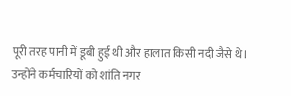पूरी तरह पानी में डूबी हुई थी और हालात किसी नदी जैसे थे। उन्होंने कर्मचारियों को शांति नगर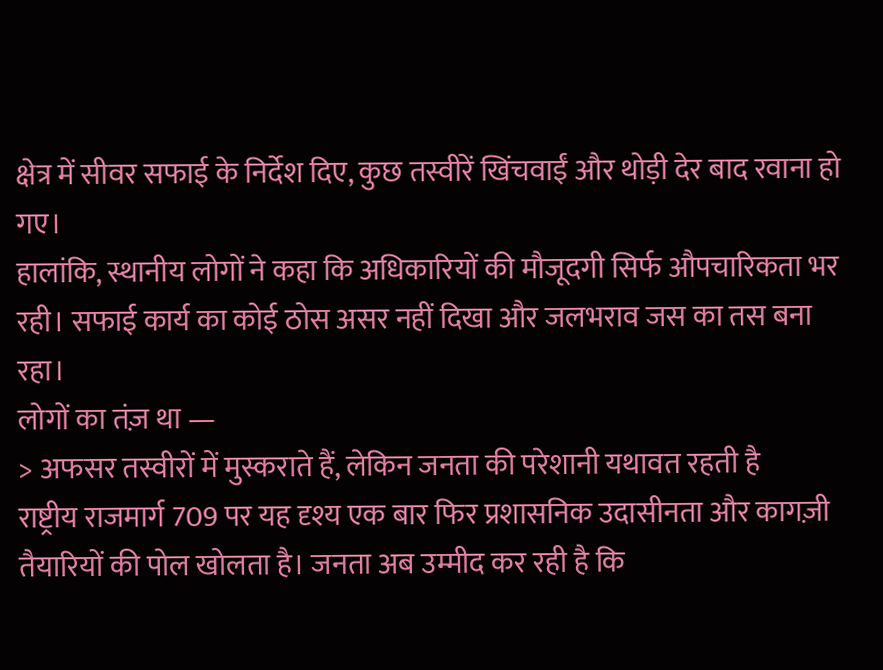क्षेत्र में सीवर सफाई के निर्देश दिए, कुछ तस्वीरें खिंचवाईं और थोड़ी देर बाद रवाना हो गए।
हालांकि, स्थानीय लोगों ने कहा कि अधिकारियों की मौजूदगी सिर्फ औपचारिकता भर रही। सफाई कार्य का कोई ठोस असर नहीं दिखा और जलभराव जस का तस बना रहा।
लोगों का तंज़ था —
> अफसर तस्वीरों में मुस्कराते हैं, लेकिन जनता की परेशानी यथावत रहती है
राष्ट्रीय राजमार्ग 709 पर यह दृश्य एक बार फिर प्रशासनिक उदासीनता और कागज़ी तैयारियों की पोल खोलता है। जनता अब उम्मीद कर रही है कि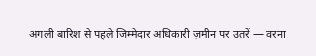अगली बारिश से पहले जिम्मेदार अधिकारी ज़मीन पर उतरें — वरना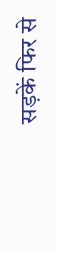सड़कें फिर से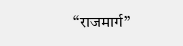“राजमार्ग”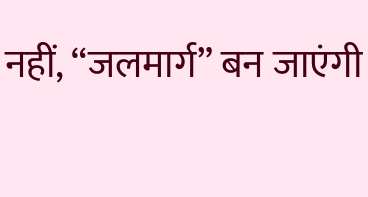नहीं, “जलमार्ग” बन जाएंगी